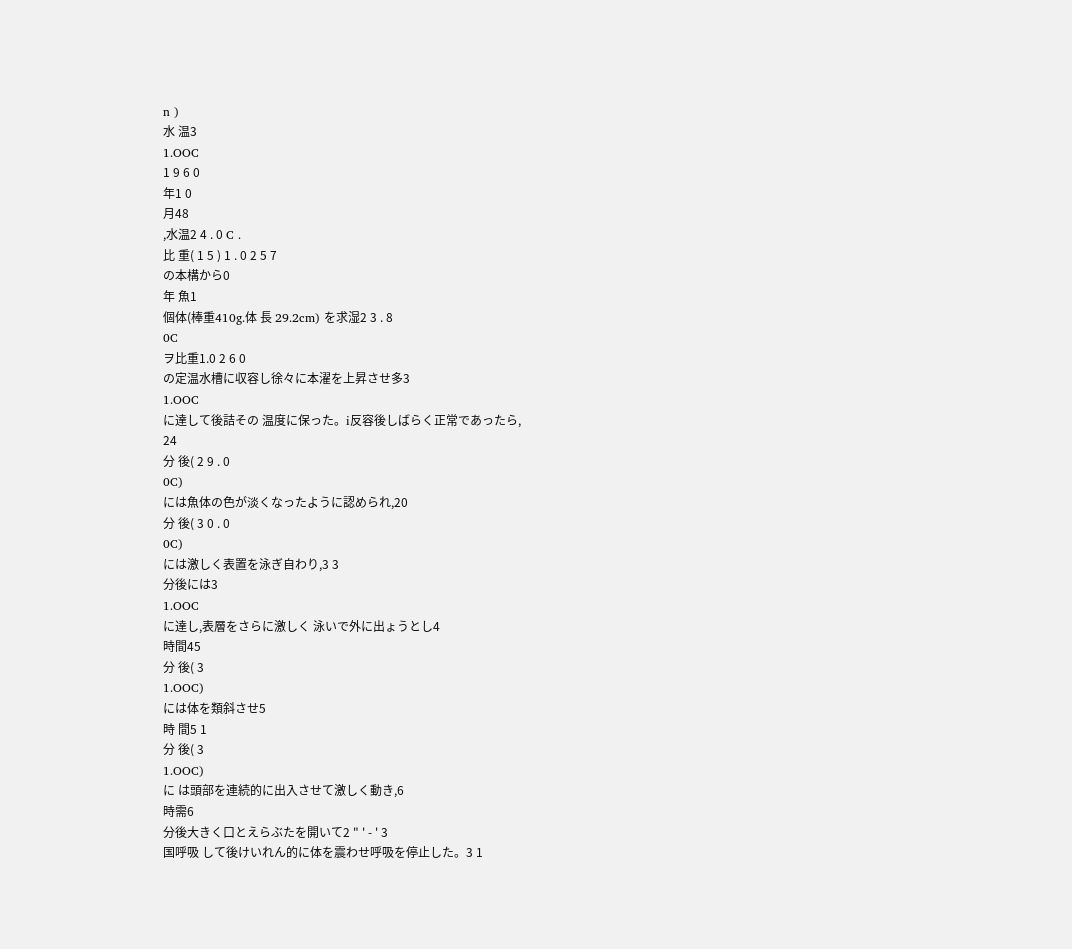n )
水 温3
1.OOC
1 9 6 0
年1 0
月48
,水温2 4 . 0 C .
比 重( 1 5 ) 1 . 0 2 5 7
の本構から0
年 魚1
個体(棒重410g.体 長 29.2cm) を求湿2 3 . 8
0C
ヲ比重1.0 2 6 0
の定温水槽に収容し徐々に本濯を上昇させ多3
1.OOC
に達して後詰その 温度に保った。i反容後しばらく正常であったら,
24
分 後( 2 9 . 0
0C)
には魚体の色が淡くなったように認められ,20
分 後( 3 0 . 0
0C)
には激しく表置を泳ぎ自わり,3 3
分後には3
1.OOC
に達し,表層をさらに激しく 泳いで外に出ょうとし4
時間45
分 後( 3
1.OOC)
には体を類斜させ5
時 間5 1
分 後( 3
1.OOC)
に は頭部を連続的に出入させて激しく動き,6
時需6
分後大きく口とえらぶたを開いて2 " ' ‑ ' 3
国呼吸 して後けいれん的に体を震わせ呼吸を停止した。3 1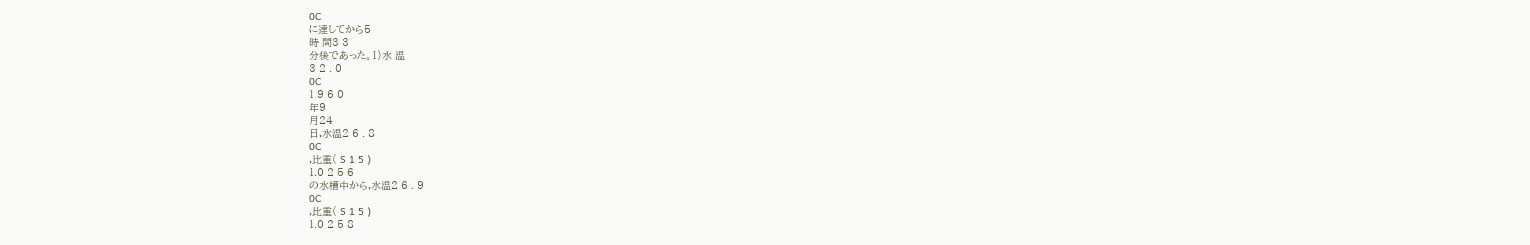0C
に達してから5
時 間3 3
分後であった。1)水 温
3 2 . 0
0C
1 9 6 0
年9
月24
日,水温2 6 . 8
0C
,比重( S 1 5 )
1.0 2 5 6
の水槽中から,水温2 6 . 9
0C
,比重( S 1 5 )
1.0 2 5 8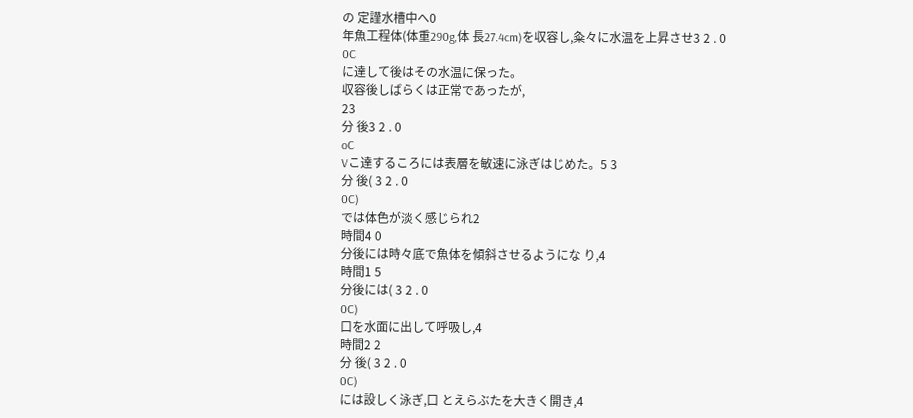の 定謹水槽中へ0
年魚工程体(体重290g,体 長27.4cm)を収容し,粂々に水温を上昇させ3 2 . 0
0C
に達して後はその水温に保った。
収容後しばらくは正常であったが,
23
分 後3 2 . 0
oC
Vこ達するころには表層を敏速に泳ぎはじめた。5 3
分 後( 3 2 . 0
0C)
では体色が淡く感じられ2
時間4 0
分後には時々底で魚体を傾斜させるようにな り,4
時間1 5
分後には( 3 2 . 0
0C)
口を水面に出して呼吸し,4
時間2 2
分 後( 3 2 . 0
0C)
には設しく泳ぎ,口 とえらぶたを大きく開き,4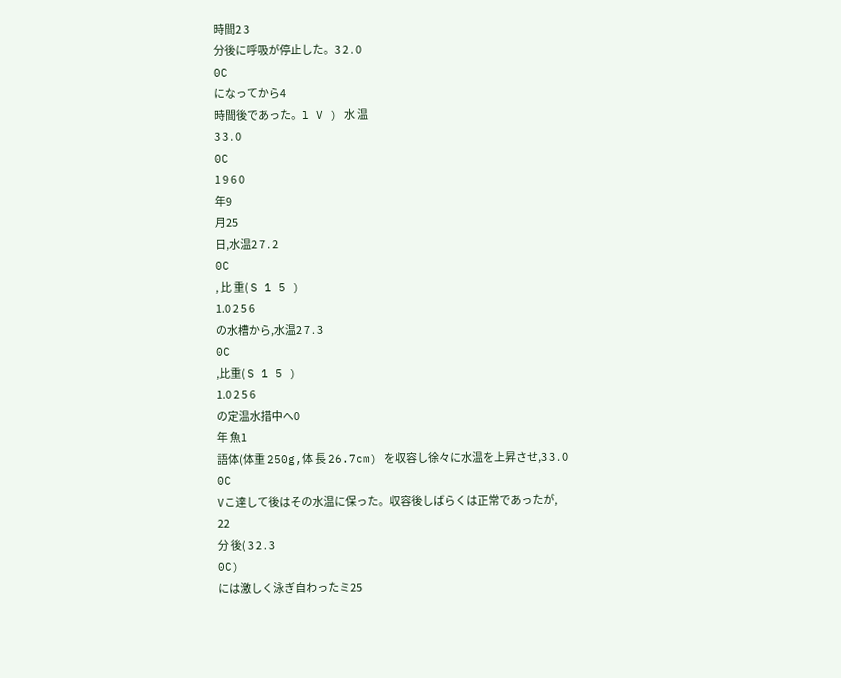時間2 3
分後に呼吸が停止した。3 2 . 0
0C
になってから4
時間後であった。l V ) 水 温
3 3 . 0
0C
1 9 6 0
年9
月25
日,水温2 7 . 2
0C
, 比 重( S 1 5 )
1.0 2 5 6
の水槽から,水温2 7 . 3
0C
,比重( S 1 5 )
1.0 2 5 6
の定温水措中へ0
年 魚1
語体(体重 250g,体 長 26.7cm) を収容し徐々に水温を上昇させ,3 3 . 0
0C
Vこ達して後はその水温に保った。収容後しばらくは正常であったが,
22
分 後( 3 2 . 3
0C)
には激しく泳ぎ自わったミ25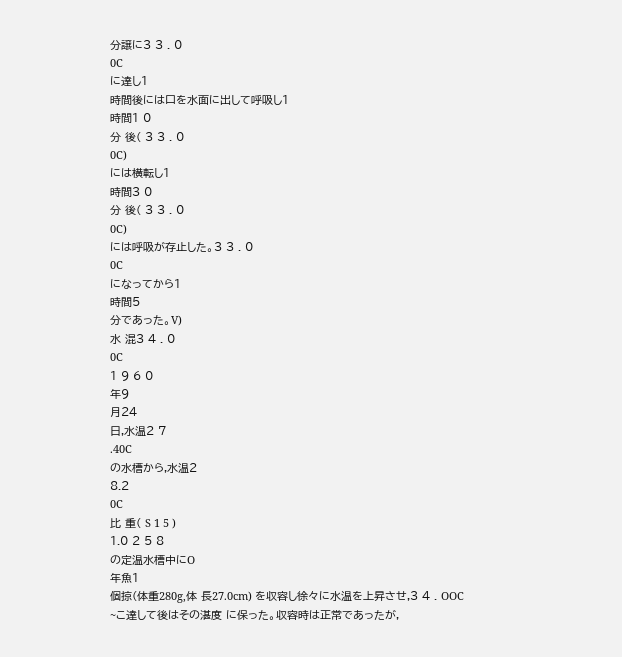分譲に3 3 . 0
0C
に達し1
時間後には口を水面に出して呼吸し1
時間1 0
分 後( 3 3 . 0
0C)
には横転し1
時間3 0
分 後( 3 3 . 0
0C)
には呼吸が存止した。3 3 . 0
0C
になってから1
時間5
分であった。V)
水 混3 4 . 0
0C
1 9 6 0
年9
月24
日,水温2 7
.40C
の水槽から,水温2
8.2
0C
比 重( S 1 5 )
1.0 2 5 8
の定温水槽中にO
年魚1
個掠(体重280g,体 長27.0cm) を収容し徐々に水温を上昇させ,3 4 . OOC
~こ達して後はその湛度 に保った。収容時は正常であったが,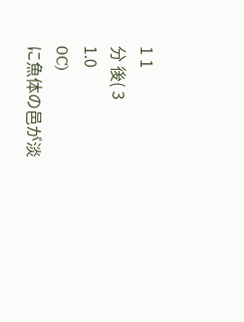1 1
分 後( 3
1.0
0C)
に魚体の邑が淡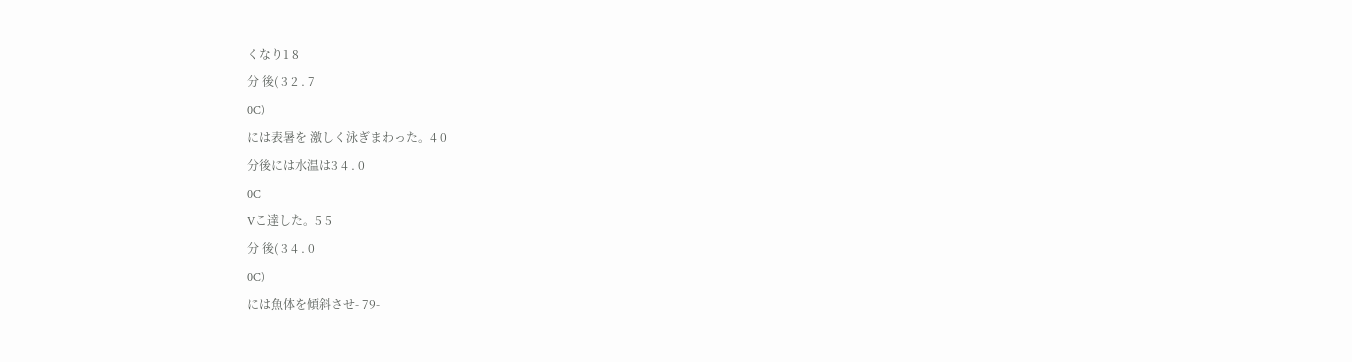くなり1 8
分 後( 3 2 . 7
0C)
には表暑を 激しく泳ぎまわった。4 0
分後には水温は3 4 . 0
0C
Vこ達した。5 5
分 後( 3 4 . 0
0C)
には魚体を傾斜させ‑ 79‑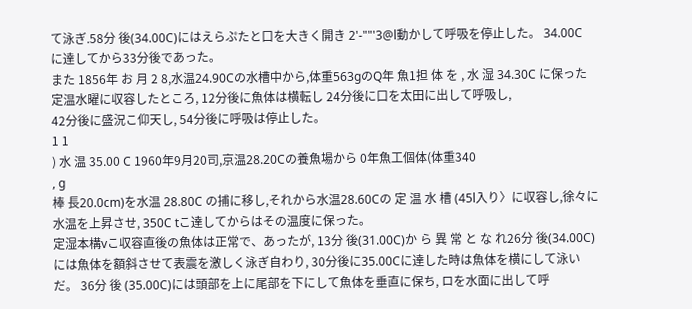て泳ぎ.58分 後(34.00C)にはえらぷたと口を大きく開き 2'‑""'3@l動かして呼吸を停止した。 34.00C に達してから33分後であった。
また 1856年 お 月 2 8,水温24.90Cの水槽中から,体重563gのQ年 魚1担 体 を , 水 湿 34.30C に保った定温水曜に収容したところ, 12分後に魚体は横転し 24分後に口を太田に出して呼吸し,
42分後に盛況こ仰天し, 54分後に呼吸は停止した。
1 1
) 水 温 35.00 C 1960年9月20司,京温28.20Cの養魚場から 0年魚工個体(体重340
, g
棒 長20.0cm)を水温 28.80C の捕に移し,それから水温28.60Cの 定 温 水 槽 (45l入り〉に収容し,徐々に水温を上昇させ, 350C tこ達してからはその温度に保った。
定湿本構vこ収容直後の魚体は正常で、あったが, 13分 後(31.00C)か ら 異 常 と な れ26分 後(34.00C) には魚体を額斜させて表震を激しく泳ぎ自わり, 30分後に35.00Cに達した時は魚体を横にして泳い だ。 36分 後 (35.00C)には頭部を上に尾部を下にして魚体を垂直に保ち, ロを水面に出して呼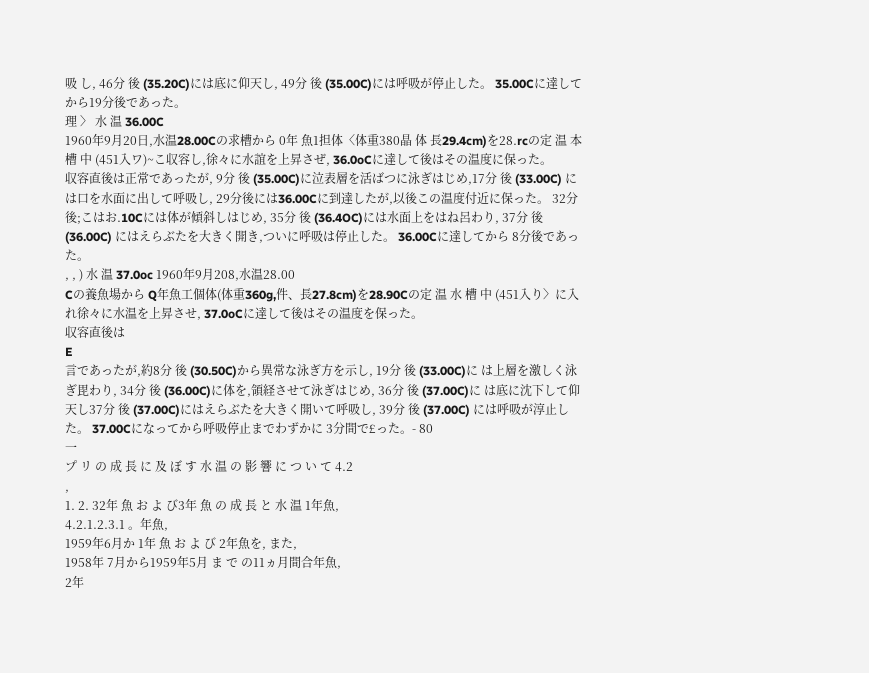吸 し, 46分 後 (35.20C)には底に仰天し, 49分 後 (35.00C)には呼吸が停止した。 35.00Cに達して から19分後であった。
理 〉 水 温 36.00C
1960年9月20日,水温28.00Cの求槽から 0年 魚1担体〈体重380晶 体 長29.4cm)を28.rcの定 温 本 槽 中 (451入ワ)~こ収容し,徐々に水誼を上昇さぜ, 36.0oCに達して後はその温度に保った。
収容直後は正常であったが, 9分 後 (35.00C)に泣表層を活ばつに泳ぎはじめ,17分 後 (33.00C) には口を水面に出して呼吸し, 29分後には36.00Cに到達したが,以後この温度付近に保った。 32分 後;こはお.10Cには体が傾斜しはじめ, 35分 後 (36.4OC)には水面上をはね呂わり, 37分 後(36.00C) にはえらぶたを大きく開き,ついに呼吸は停止した。 36.00Cに達してから 8分後であった。
, , ) 水 温 37.0oc 1960年9月208,水温28.00
Cの養魚場から Q年魚工個体(体重360g,件、長27.8cm)を28.90Cの定 温 水 槽 中 (451入り〉に入れ徐々に水温を上昇させ, 37.0oCに達して後はその温度を保った。
収容直後は
E
言であったが,約8分 後 (30.50C)から異常な泳ぎ方を示し, 19分 後 (33.00C)に は上層を激しく泳ぎ毘わり, 34分 後 (36.00C)に体を,領経させて泳ぎはじめ, 36分 後 (37.00C)に は底に沈下して仰天し37分 後 (37.00C)にはえらぶたを大きく開いて呼吸し, 39分 後 (37.00C) には呼吸が淳止した。 37.00Cになってから呼吸停止までわずかに 3分間で£った。‑ 80
一
プ リ の 成 長 に 及 ぼ す 水 温 の 影 響 に つ い て 4.2
,
1. 2. 32年 魚 お よ び3年 魚 の 成 長 と 水 温 1年魚,
4.2.1.2.3.1 。年魚,
1959年6月か 1年 魚 お よ び 2年魚を, また,
1958年 7月から1959年5月 ま で の11ヵ月間合年魚,
2年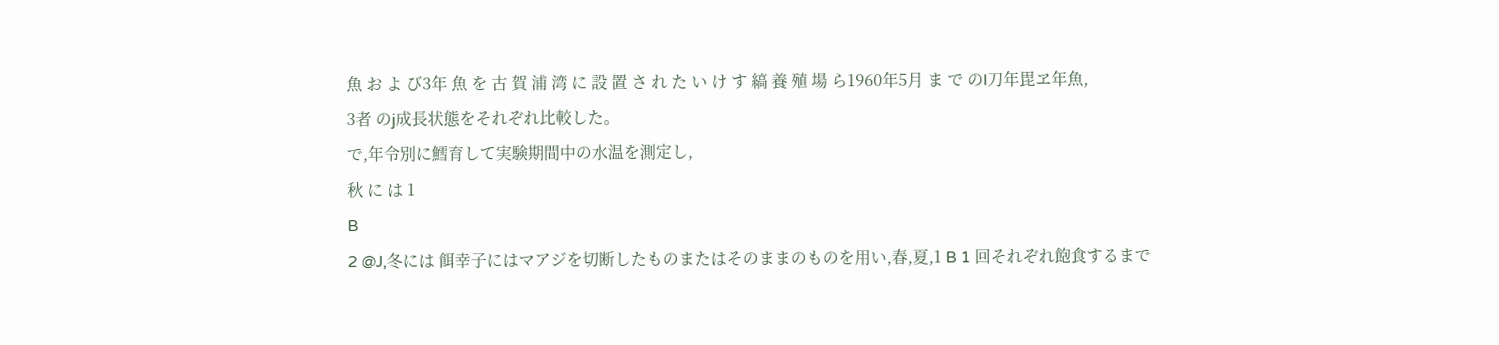魚 お よ び3年 魚 を 古 賀 浦 湾 に 設 置 さ れ た い け す 縞 養 殖 場 ら1960年5月 ま で のl刀年毘ヱ年魚,
3者 のj成長状態をそれぞれ比較した。
で,年令別に鱈育して実験期間中の水温を測定し,
秋 に は 1
B
2 @J,冬には 餌幸子にはマアジを切断したものまたはそのままのものを用い,春,夏,1 B 1 回それぞれ飽食するまで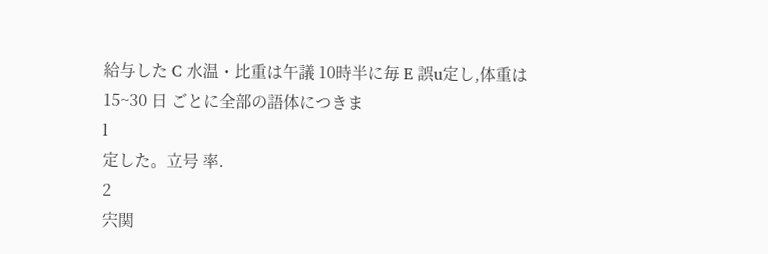給与した C 水温・比重は午議 10時半に毎 E 誤u定し,体重は 15~30 日 ごとに全部の語体につきま
l
定した。立号 率.
2
宍関